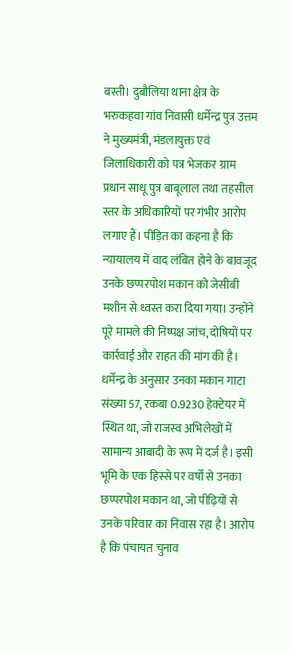बस्ती। दुबौलिया थाना क्षेत्र के भरुकहवा गांव निवासी धर्मेन्द्र पुत्र उत्तम ने मुख्यमंत्री, मंडलायुक्त एवं जिलाधिकारी को पत्र भेजकर ग्राम प्रधान साधू पुत्र बाबूलाल तथा तहसील स्तर के अधिकारियों पर गंभीर आरोप लगाए हैं। पीड़ित का कहना है कि न्यायालय में वाद लंबित होने के बावजूद उनके छप्परपोश मकान को जेसीबी मशीन से ध्वस्त करा दिया गया। उन्होंने पूरे मामले की निष्पक्ष जांच, दोषियों पर कार्रवाई और राहत की मांग की है।
धर्मेन्द्र के अनुसार उनका मकान गाटा संख्या 57, रकबा 0.9230 हेक्टेयर में स्थित था, जो राजस्व अभिलेखों में सामान्य आबादी के रूप में दर्ज है। इसी भूमि के एक हिस्से पर वर्षों से उनका छप्परपोश मकान था, जो पीढ़ियों से उनके परिवार का निवास रहा है। आरोप है कि पंचायत चुनाव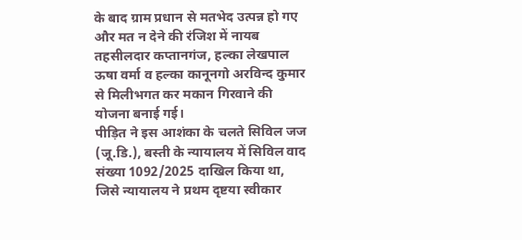के बाद ग्राम प्रधान से मतभेद उत्पन्न हो गए और मत न देने की रंजिश में नायब तहसीलदार कप्तानगंज, हल्का लेखपाल ऊषा वर्मा व हल्का कानूनगो अरविन्द कुमार से मिलीभगत कर मकान गिरवाने की योजना बनाई गई।
पीड़ित ने इस आशंका के चलते सिविल जज (जू.डि.), बस्ती के न्यायालय में सिविल वाद संख्या 1092/2025 दाखिल किया था, जिसे न्यायालय ने प्रथम दृष्टया स्वीकार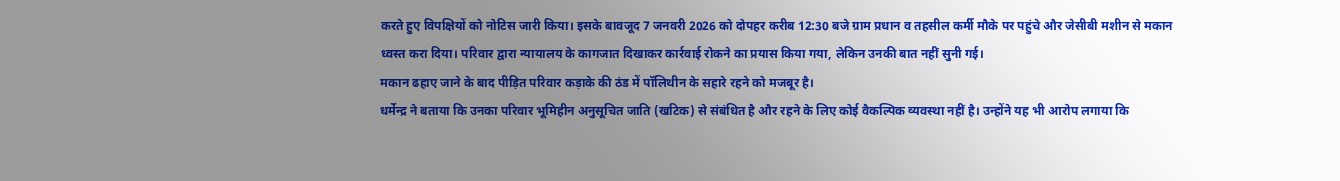करते हुए विपक्षियों को नोटिस जारी किया। इसके बावजूद 7 जनवरी 2026 को दोपहर करीब 12:30 बजे ग्राम प्रधान व तहसील कर्मी मौके पर पहुंचे और जेसीबी मशीन से मकान ध्वस्त करा दिया। परिवार द्वारा न्यायालय के कागजात दिखाकर कार्रवाई रोकने का प्रयास किया गया, लेकिन उनकी बात नहीं सुनी गई।
मकान ढहाए जाने के बाद पीड़ित परिवार कड़ाके की ठंड में पॉलिथीन के सहारे रहने को मजबूर है।
धर्मेन्द्र ने बताया कि उनका परिवार भूमिहीन अनुसूचित जाति (खटिक) से संबंधित है और रहने के लिए कोई वैकल्पिक व्यवस्था नहीं है। उन्होंने यह भी आरोप लगाया कि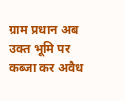ग्राम प्रधान अब उक्त भूमि पर कब्जा कर अवैध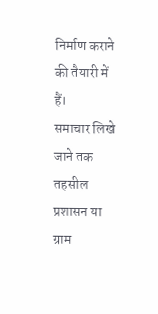निर्माण कराने की तैयारी में हैं।
समाचार लिखे जाने तक तहसील प्रशासन या ग्राम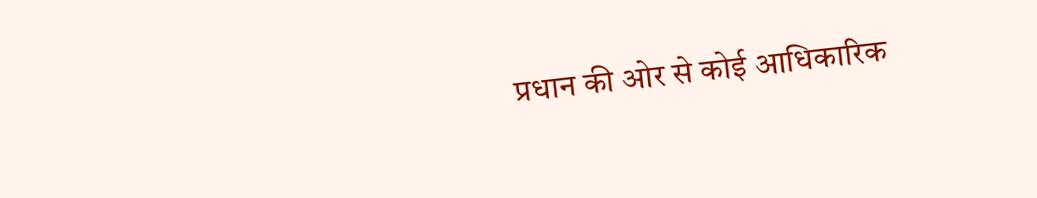प्रधान की ओर से कोई आधिकारिक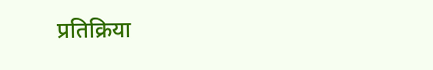प्रतिक्रिया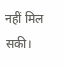नहीं मिल सकी।